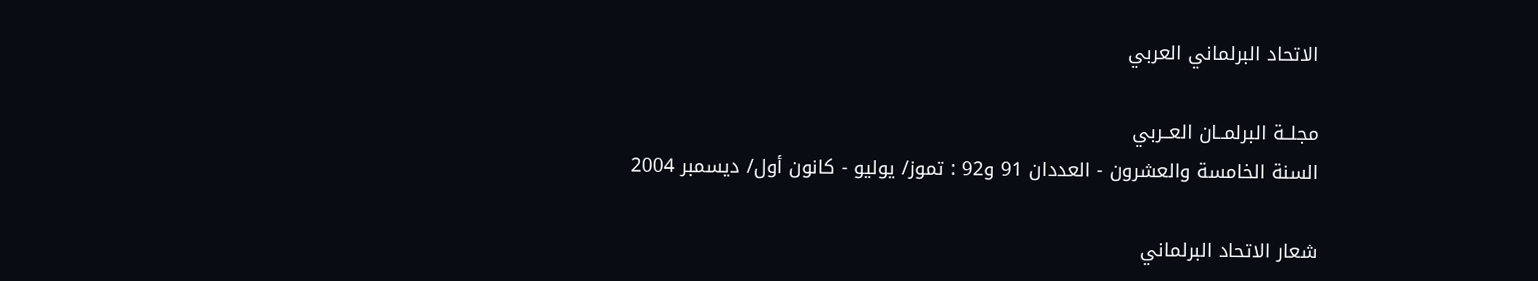الاتحاد البرلماني العربي

مجلــة البرلمــان العــربي
السنة الخامسة والعشرون - العددان 91 و92 : تموز/ يوليو - كانون أول/ ديسمبر 2004

شعار الاتحاد البرلماني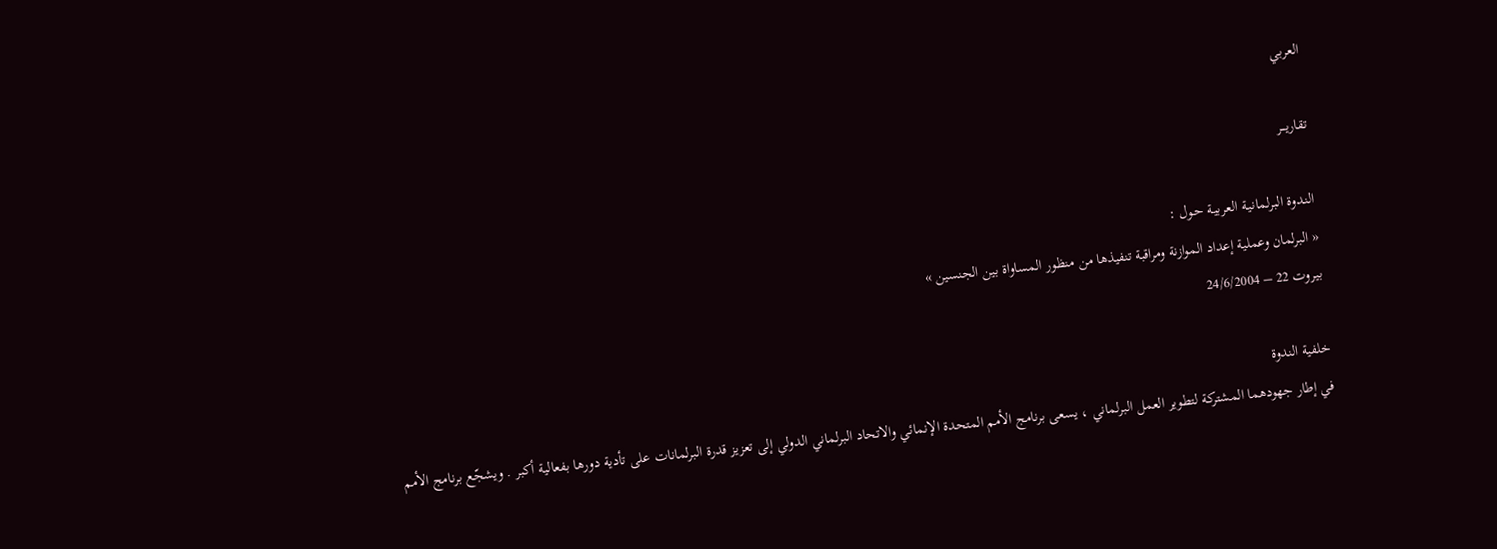العربي

تقاريـــر

النـدوة البرلمانيـة العربيـة حـول :
« البرلمان وعملية إعداد الموازنة ومراقبة تنفيذها من منظور المساواة بين الجنسين »
بيروت 22 – 24/6/2004

خلفية الندوة
في إطار جهودهما المشتركة لتطوير العمل البرلماني ، يسعى برنامج الأمم المتحدة الإنمائي والاتحاد البرلماني الدولي إلى تعزيز قدرة البرلمانات على تأدية دورها بفعالية أكبر . ويشجّع برنامج الأمم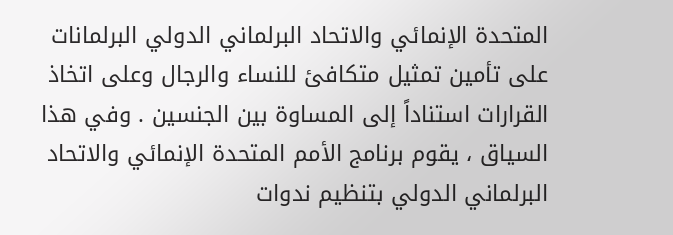المتحدة الإنمائي والاتحاد البرلماني الدولي البرلمانات على تأمين تمثيل متكافئ للنساء والرجال وعلى اتخاذ القرارات استناداً إلى المساوة بين الجنسين . وفي هذا السياق ، يقوم برنامج الأمم المتحدة الإنمائي والاتحاد البرلماني الدولي بتنظيم ندوات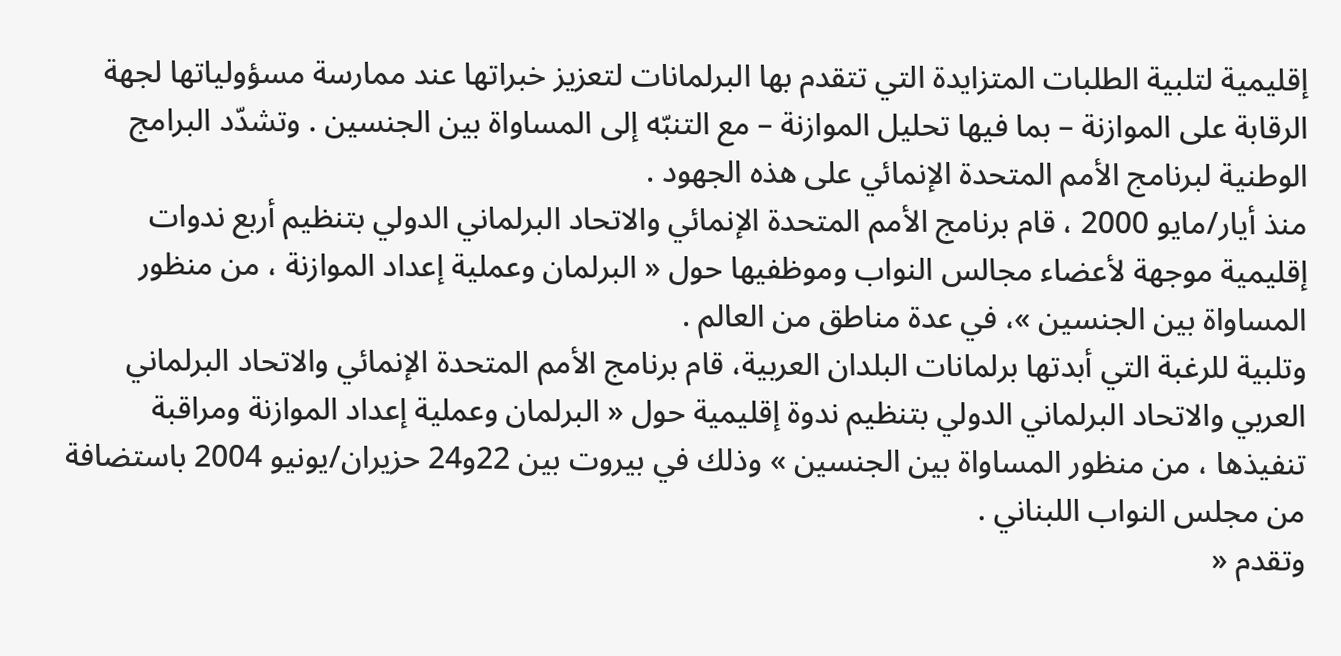إقليمية لتلبية الطلبات المتزايدة التي تتقدم بها البرلمانات لتعزيز خبراتها عند ممارسة مسؤولياتها لجهة الرقابة على الموازنة – بما فيها تحليل الموازنة – مع التنبّه إلى المساواة بين الجنسين . وتشدّد البرامج الوطنية لبرنامج الأمم المتحدة الإنمائي على هذه الجهود .
منذ أيار/مايو 2000 ، قام برنامج الأمم المتحدة الإنمائي والاتحاد البرلماني الدولي بتنظيم أربع ندوات إقليمية موجهة لأعضاء مجالس النواب وموظفيها حول « البرلمان وعملية إعداد الموازنة ، من منظور المساواة بين الجنسين »، في عدة مناطق من العالم .
وتلبية للرغبة التي أبدتها برلمانات البلدان العربية، قام برنامج الأمم المتحدة الإنمائي والاتحاد البرلماني العربي والاتحاد البرلماني الدولي بتنظيم ندوة إقليمية حول « البرلمان وعملية إعداد الموازنة ومراقبة تنفيذها ، من منظور المساواة بين الجنسين » وذلك في بيروت بين 22و24 حزيران/يونيو 2004 باستضافة من مجلس النواب اللبناني .
وتقدم «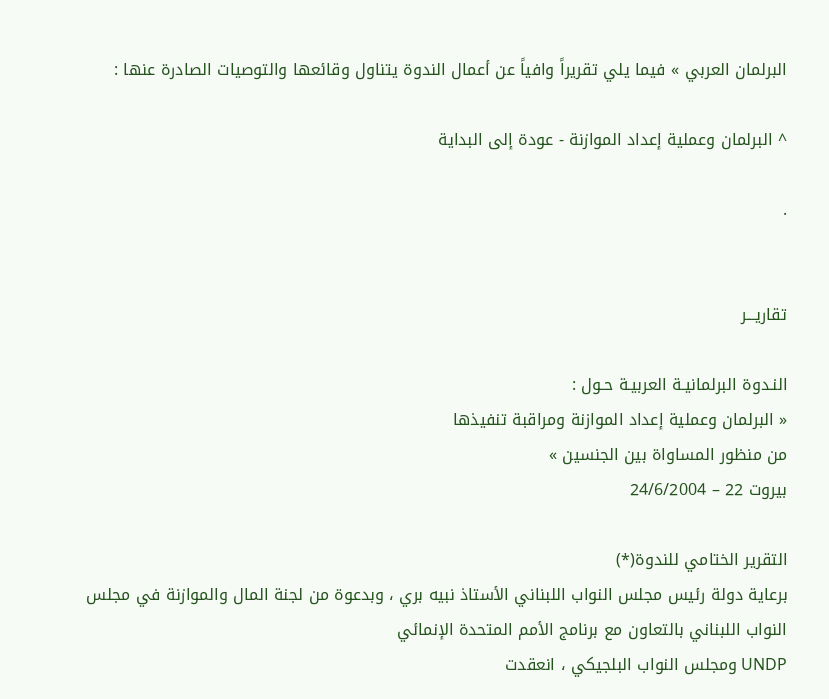البرلمان العربي » فيما يلي تقريراً وافياً عن أعمال الندوة يتناول وقائعها والتوصيات الصادرة عنها :

^ البرلمان وعملية إعداد الموازنة - عودة إلى البداية

.


تقاريـــر

النـدوة البرلمانيـة العربيـة حـول :
« البرلمان وعملية إعداد الموازنة ومراقبة تنفيذها
من منظور المساواة بين الجنسين »
بيروت 22 – 24/6/2004

التقرير الختامي للندوة(*)
برعاية دولة رئيس مجلس النواب اللبناني الأستاذ نبيه بري ، وبدعوة من لجنة المال والموازنة في مجلس النواب اللبناني بالتعاون مع برنامج الأمم المتحدة الإنمائي
UNDP ومجلس النواب البلجيكي ، انعقدت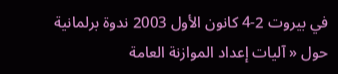في بيروت 2-4 كانون الأول 2003 ندوة برلمانية حول « آليات إعداد الموازنة العامة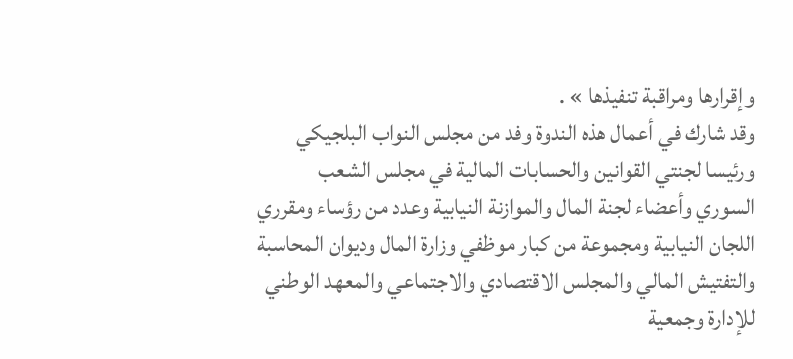وإقرارها ومراقبة تنفيذها » .
وقد شارك في أعمال هذه الندوة وفد من مجلس النواب البلجيكي ورئيسا لجنتي القوانين والحسابات المالية في مجلس الشعب السوري وأعضاء لجنة المال والموازنة النيابية وعدد من رؤساء ومقرري اللجان النيابية ومجموعة من كبار موظفي وزارة المال وديوان المحاسبة والتفتيش المالي والمجلس الاقتصادي والاجتماعي والمعهد الوطني للإدارة وجمعية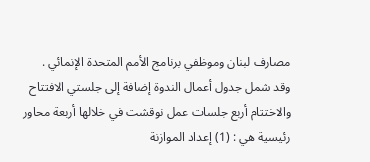مصارف لبنان وموظفي برنامج الأمم المتحدة الإنمائي .
وقد شمل جدول أعمال الندوة إضافة إلى جلستي الافتتاح والاختتام أربع جلسات عمل نوقشت في خلالها أربعة محاور رئيسية هي : (1) إعداد الموازنة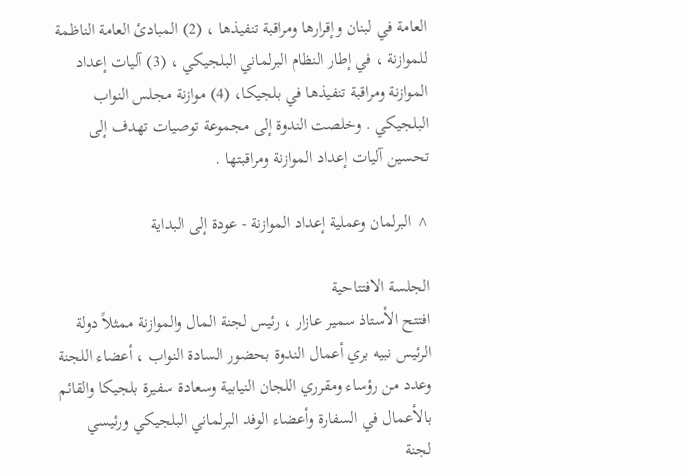العامة في لبنان وإقرارها ومراقبة تنفيذها ، (2) المبادئ العامة الناظمة للموازنة ، في إطار النظام البرلماني البلجيكي ، (3) آليات إعداد الموازنة ومراقبة تنفيذها في بلجيكا، (4) موازنة مجلس النواب البلجيكي . وخلصت الندوة إلى مجموعة توصيات تهدف إلى تحسين آليات إعداد الموازنة ومراقبتها .

^ البرلمان وعملية إعداد الموازنة - عودة إلى البداية

الجلسة الافتتاحية
افتتح الأستاذ سمير عازار ، رئيس لجنة المال والموازنة ممثلاً دولة الرئيس نبيه بري أعمال الندوة بحضور السادة النواب ، أعضاء اللجنة وعدد من رؤساء ومقرري اللجان النيابية وسعادة سفيرة بلجيكا والقائم بالأعمال في السفارة وأعضاء الوفد البرلماني البلجيكي ورئيسي لجنة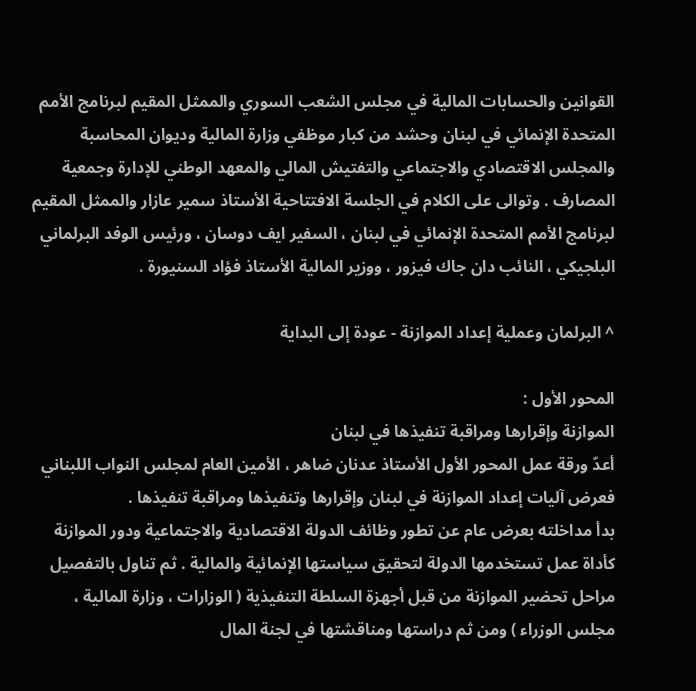القوانين والحسابات المالية في مجلس الشعب السوري والممثل المقيم لبرنامج الأمم المتحدة الإنمائي في لبنان وحشد من كبار موظفي وزارة المالية وديوان المحاسبة والمجلس الاقتصادي والاجتماعي والتفتيش المالي والمعهد الوطني للإدارة وجمعية المصارف . وتوالى على الكلام في الجلسة الافتتاحية الأستاذ سمير عازار والممثل المقيم لبرنامج الأمم المتحدة الإنمائي في لبنان ، السفير ايف دوسان ، ورئيس الوفد البرلماني البلجيكي ، النائب دان جاك فيزور ، ووزير المالية الأستاذ فؤاد السنيورة .

^ البرلمان وعملية إعداد الموازنة - عودة إلى البداية

المحور الأول :
الموازنة وإقرارها ومراقبة تنفيذها في لبنان
أعدّ ورقة عمل المحور الأول الأستاذ عدنان ضاهر ، الأمين العام لمجلس النواب اللبناني فعرض آليات إعداد الموازنة في لبنان وإقرارها وتنفيذها ومراقبة تنفيذها .
بدأ مداخلته بعرض عام عن تطور وظائف الدولة الاقتصادية والاجتماعية ودور الموازنة كأداة عمل تستخدمها الدولة لتحقيق سياستها الإنمائية والمالية . ثم تناول بالتفصيل مراحل تحضير الموازنة من قبل أجهزة السلطة التنفيذية ( الوزارات ، وزارة المالية ، مجلس الوزراء ) ومن ثم دراستها ومناقشتها في لجنة المال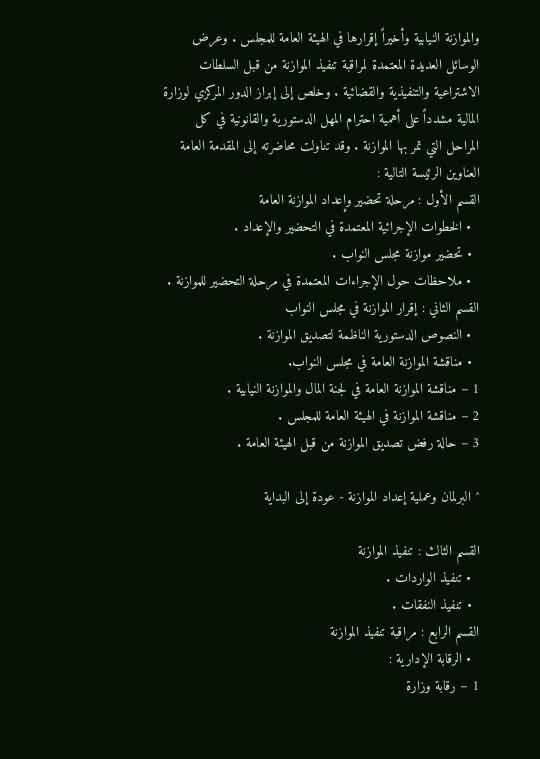والموازنة النيابية وأخيراً إقرارها في الهيئة العامة للمجلس . وعرض الوسائل العديدة المعتمدة لمراقبة تنفيذ الموازنة من قبل السلطات الاشتراعية والتنفيذية والقضائية . وخلص إلى إبراز الدور المركزي لوزارة المالية مشدداً على أهمية احترام المهل الدستورية والقانونية في كل المراحل التي تمر بها الموازنة . وقد تناولت محاضرته إلى المقدمة العامة العناوين الرئيسة التالية :
القسم الأول : مرحلة تحضير وإعداد الموازنة العامة
  • الخطوات الإجرائية المعتمدة في التحضير والإعداد .
  • تحضير موازنة مجلس النواب .
  • ملاحظات حول الإجراءات المعتمدة في مرحلة التحضير للموازنة .
القسم الثاني : إقرار الموازنة في مجلس النواب
  • النصوص الدستورية الناظمة لتصديق الموازنة .
  • مناقشة الموازنة العامة في مجلس النواب.
1 – مناقشة الموازنة العامة في لجنة المال والموازنة النيابية .
2 – مناقشة الموازنة في الهيئة العامة للمجلس .
3 – حالة رفض تصديق الموازنة من قبل الهيئة العامة .

^ البرلمان وعملية إعداد الموازنة - عودة إلى البداية

القسم الثالث : تنفيذ الموازنة
  • تنفيذ الواردات .
  • تنفيذ النفقات .
القسم الرابع : مراقبة تنفيذ الموازنة
  • الرقابة الإدارية :
1 – رقابة وزارة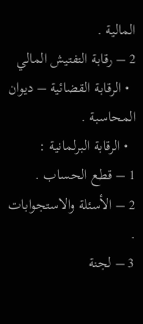المالية .
2 – رقابة التفتيش المالي
  • الرقابة القضائية – ديوان المحاسبة .
  • الرقابة البرلمانية :
1 – قطع الحساب .
2 – الأسئلة والاستجوابات .
3 – لجنة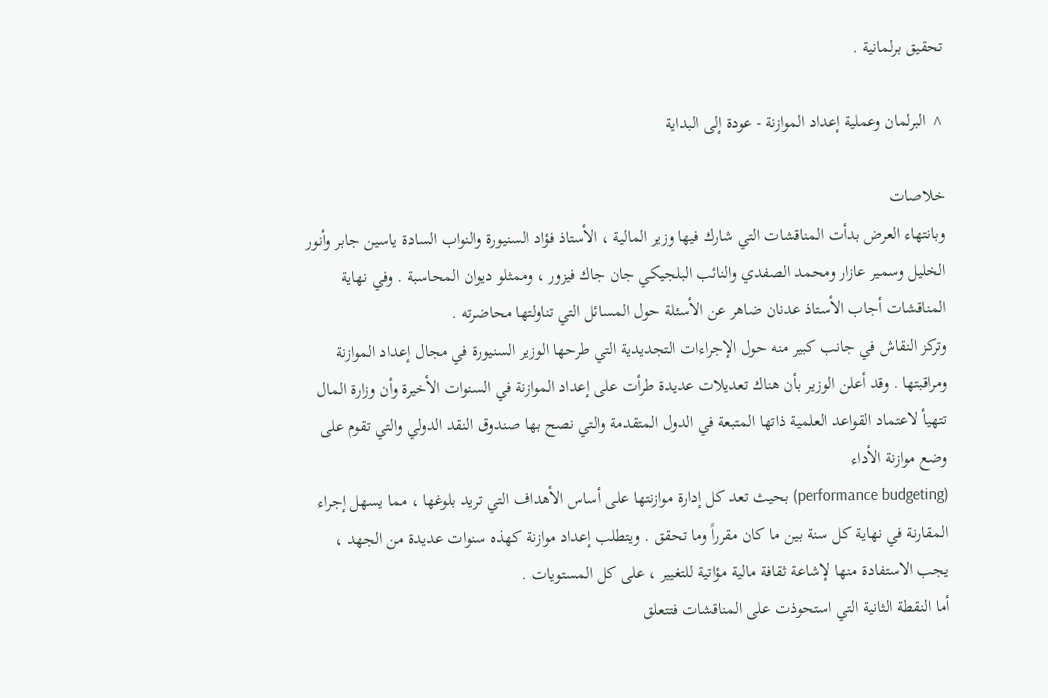تحقيق برلمانية .

^ البرلمان وعملية إعداد الموازنة - عودة إلى البداية

خلاصات
وبانتهاء العرض بدأت المناقشات التي شارك فيها وزير المالية ، الأستاذ فؤاد السنيورة والنواب السادة ياسين جابر وأنور الخليل وسمير عازار ومحمد الصفدي والنائب البلجيكي جان جاك فيزور ، وممثلو ديوان المحاسبة . وفي نهاية المناقشات أجاب الأستاذ عدنان ضاهر عن الأسئلة حول المسائل التي تناولتها محاضرته .
وتركز النقاش في جانب كبير منه حول الإجراءات التجديدية التي طرحها الوزير السنيورة في مجال إعداد الموازنة ومراقبتها . وقد أعلن الوزير بأن هناك تعديلات عديدة طرأت على إعداد الموازنة في السنوات الأخيرة وأن وزارة المال تتهيأ لاعتماد القواعد العلمية ذاتها المتبعة في الدول المتقدمة والتي نصح بها صندوق النقد الدولي والتي تقوم على وضع موازنة الأداء
(performance budgeting) بحيث تعد كل إدارة موازنتها على أساس الأهداف التي تريد بلوغها ، مما يسهل إجراء المقارنة في نهاية كل سنة بين ما كان مقرراً وما تحقق . ويتطلب إعداد موازنة كهذه سنوات عديدة من الجهد ، يجب الاستفادة منها لإشاعة ثقافة مالية مؤاتية للتغيير ، على كل المستويات .
أما النقطة الثانية التي استحوذت على المناقشات فتتعلق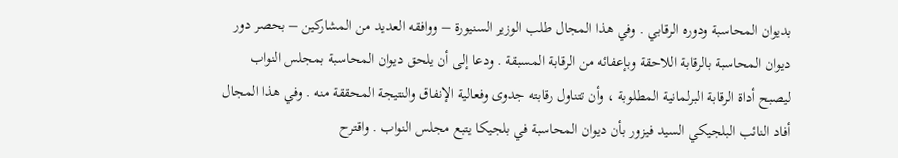بديوان المحاسبة ودوره الرقابي . وفي هذا المجال طلب الوزير السنيورة – ووافقه العديد من المشاركين – بحصر دور ديوان المحاسبة بالرقابة اللاحقة وبإعفائه من الرقابة المسبقة . ودعا إلى أن يلحق ديوان المحاسبة بمجلس النواب ليصبح أداة الرقابة البرلمانية المطلوبة ، وأن تتناول رقابته جدوى وفعالية الإنفاق والنتيجة المحققة منه . وفي هذا المجال أفاد النائب البلجيكي السيد فيزور بأن ديوان المحاسبة في بلجيكا يتبع مجلس النواب . واقترح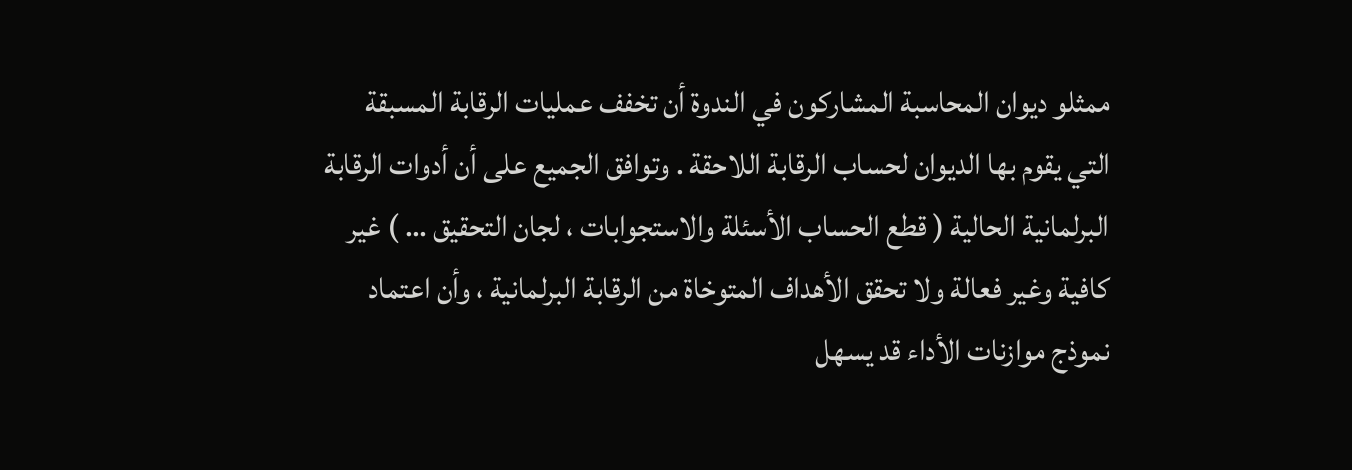ممثلو ديوان المحاسبة المشاركون في الندوة أن تخفف عمليات الرقابة المسبقة التي يقوم بها الديوان لحساب الرقابة اللاحقة . وتوافق الجميع على أن أدوات الرقابة البرلمانية الحالية ( قطع الحساب الأسئلة والاستجوابات ، لجان التحقيق … ) غير كافية وغير فعالة ولا تحقق الأهداف المتوخاة من الرقابة البرلمانية ، وأن اعتماد نموذج موازنات الأداء قد يسهل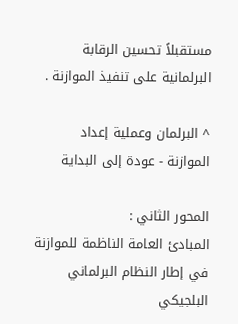مستقبلاً تحسين الرقابة البرلمانية على تنفيذ الموازنة .

^ البرلمان وعملية إعداد الموازنة - عودة إلى البداية

المحور الثاني :
المبادئ العامة الناظمة للموازنة في إطار النظام البرلماني البلجيكي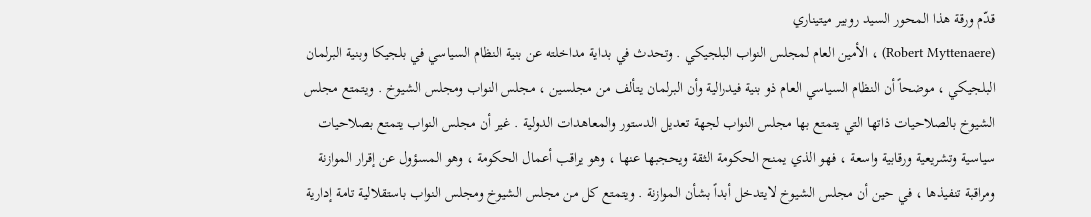قدّم ورقة هذا المحور السيد روبير ميتيناري
(Robert Myttenaere) ، الأمين العام لمجلس النواب البلجيكي . وتحدث في بداية مداخلته عن بنية النظام السياسي في بلجيكا وبنية البرلمان البلجيكي ، موضحاً أن النظام السياسي العام ذو بنية فيدرالية وأن البرلمان يتألف من مجلسين ، مجلس النواب ومجلس الشيوخ . ويتمتع مجلس الشيوخ بالصلاحيات ذاتها التي يتمتع بها مجلس النواب لجهة تعديل الدستور والمعاهدات الدولية . غير أن مجلس النواب يتمتع بصلاحيات سياسية وتشريعية ورقابية واسعة ، فهو الذي يمنح الحكومة الثقة ويحجبها عنها ، وهو يراقب أعمال الحكومة ، وهو المسؤول عن إقرار الموازنة ومراقبة تنفيذها ، في حين أن مجلس الشيوخ لايتدخل أبداً بشأن الموازنة . ويتمتع كل من مجلس الشيوخ ومجلس النواب باستقلالية تامة إدارية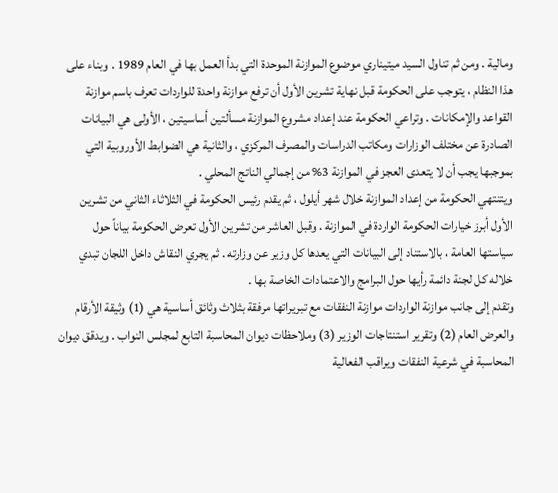ومالية . ومن ثم تناول السيد ميتيناري موضوع الموازنة الموحدة التي بدأ العمل بها في العام 1989 . وبناء على هذا النظام ، يتوجب على الحكومة قبل نهاية تشرين الأول أن ترفع موازنة واحدة للواردات تعرف باسم موازنة القواعد والإمكانات . وتراعي الحكومة عند إعداد مشروع الموازنة مسألتين أساسيتين ، الأولى هي البيانات الصادرة عن مختلف الوزارات ومكاتب الدراسات والمصرف المركزي ، والثانية هي الضوابط الأوروبية التي بموجبها يجب أن لا يتعدى العجز في الموازنة 3% من إجمالي الناتج المحلي .
ويتنتهي الحكومة من إعداد الموازنة خلال شهر أيلول ، ثم يقدم رئيس الحكومة في الثلاثاء الثاني من تشرين الأول أبرز خيارات الحكومة الواردة في الموازنة . وقبل العاشر من تشرين الأول تعرض الحكومة بياناً حول سياستها العامة ، بالاستناد إلى البيانات التي يعدها كل وزير عن وزارته . ثم يجري النقاش داخل اللجان تبدي خلاله كل لجنة دائمة رأيها حول البرامج والاعتمادات الخاصة بها .
وتقدم إلى جانب موازنة الواردات موازنة النفقات مع تبريراتها مرفقة بثلاث وثائق أساسية هي (1) وثيقة الأرقام والعرض العام (2) وتقرير استنتاجات الوزير (3) وملاحظات ديوان المحاسبة التابع لمجلس النواب . ويدقق ديوان المحاسبة في شرعية النفقات ويراقب الفعالية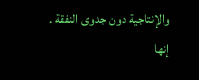والإنتاجية دون جدوى النفقة . إنها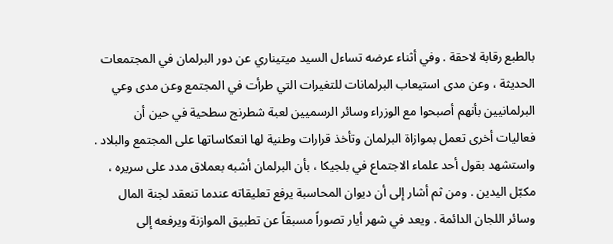بالطبع رقابة لاحقة . وفي أثناء عرضه تساءل السيد ميتيناري عن دور البرلمان في المجتمعات الحديثة ، وعن مدى استيعاب البرلمانات للتغيرات التي طرأت في المجتمع وعن مدى وعي البرلمانيين بأنهم أصبحوا مع الوزراء وسائر الرسميين لعبة شطرنج سطحية في حين أن فعاليات أخرى تعمل بموازاة البرلمان وتأخذ قرارات وطنية لها انعكاساتها على المجتمع والبلاد .
واستشهد بقول أحد علماء الاجتماع في بلجيكا ، بأن البرلمان أشبه بعملاق مدد على سريره ، مكبّل اليدين . ومن ثم أشار إلى أن ديوان المحاسبة يرفع تعليقاته عندما تنعقد لجنة المال وسائر اللجان الدائمة . ويعد في شهر أيار تصوراً مسبقاً عن تطبيق الموازنة ويرفعه إلى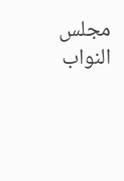مجلس النواب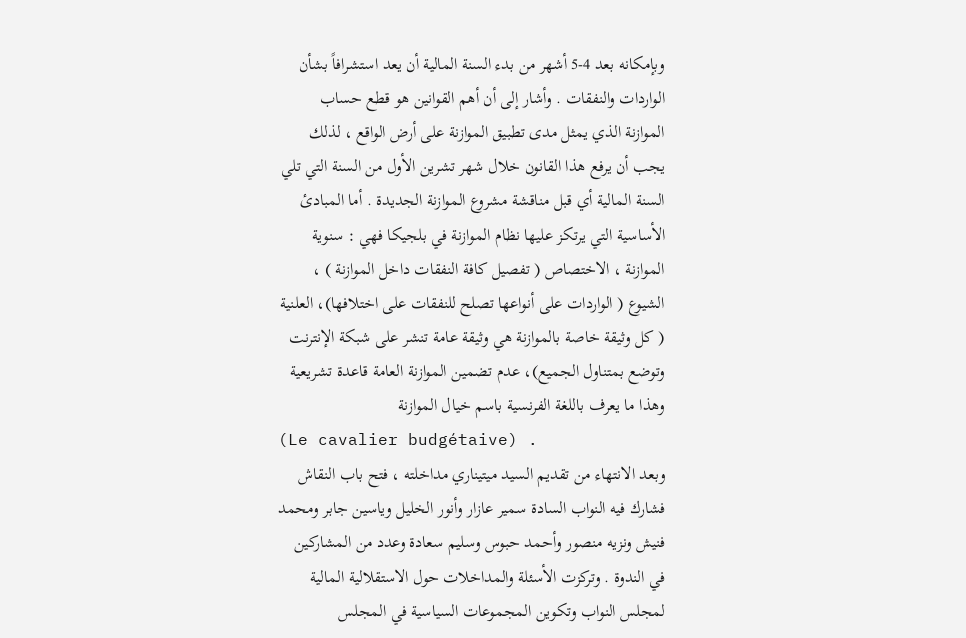وبإمكانه بعد 4-5 أشهر من بدء السنة المالية أن يعد استشرافاً بشأن الواردات والنفقات . وأشار إلى أن أهم القوانين هو قطع حساب الموازنة الذي يمثل مدى تطبيق الموازنة على أرض الواقع ، لذلك يجب أن يرفع هذا القانون خلال شهر تشرين الأول من السنة التي تلي السنة المالية أي قبل مناقشة مشروع الموازنة الجديدة . أما المبادئ الأساسية التي يرتكز عليها نظام الموازنة في بلجيكا فهي : سنوية الموازنة ، الاختصاص ( تفصيل كافة النفقات داخل الموازنة ) ، الشيوع ( الواردات على أنواعها تصلح للنفقات على اختلافها)، العلنية ( كل وثيقة خاصة بالموازنة هي وثيقة عامة تنشر على شبكة الإنترنت وتوضع بمتناول الجميع)، عدم تضمين الموازنة العامة قاعدة تشريعية وهذا ما يعرف باللغة الفرنسية باسم خيال الموازنة
(Le cavalier budgétaive) .
وبعد الانتهاء من تقديم السيد ميتيناري مداخلته ، فتح باب النقاش فشارك فيه النواب السادة سمير عازار وأنور الخليل وياسين جابر ومحمد فنيش ونزيه منصور وأحمد حبوس وسليم سعادة وعدد من المشاركين في الندوة . وتركزت الأسئلة والمداخلات حول الاستقلالية المالية لمجلس النواب وتكوين المجموعات السياسية في المجلس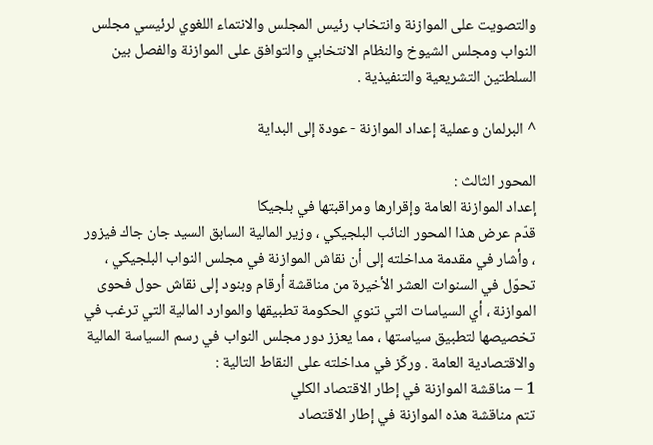والتصويت على الموازنة وانتخاب رئيس المجلس والانتماء اللغوي لرئيسي مجلس النواب ومجلس الشيوخ والنظام الانتخابي والتوافق على الموازنة والفصل بين السلطتين التشريعية والتنفيذية .

^ البرلمان وعملية إعداد الموازنة - عودة إلى البداية

المحور الثالث :
إعداد الموازنة العامة وإقرارها ومراقبتها في بلجيكا
قدّم عرض هذا المحور النائب البلجيكي ، وزير المالية السابق السيد جان جاك فيزور ، وأشار في مقدمة مداخلته إلى أن نقاش الموازنة في مجلس النواب البلجيكي ، تحوّل في السنوات العشر الأخيرة من مناقشة أرقام وبنود إلى نقاش حول فحوى الموازنة ، أي السياسات التي تنوي الحكومة تطبيقها والموارد المالية التي ترغب في تخصيصها لتطبيق سياستها ، مما يعزز دور مجلس النواب في رسم السياسة المالية والاقتصادية العامة . وركّز في مداخلته على النقاط التالية :
1 – مناقشة الموازنة في إطار الاقتصاد الكلي
تتم مناقشة هذه الموازنة في إطار الاقتصاد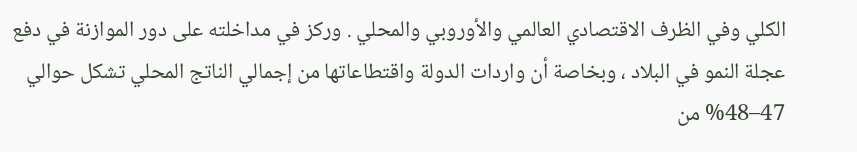الكلي وفي الظرف الاقتصادي العالمي والأوروبي والمحلي . وركز في مداخلته على دور الموازنة في دفع عجلة النمو في البلاد ، وبخاصة أن واردات الدولة واقتطاعاتها من إجمالي الناتج المحلي تشكل حوالي 47–48% من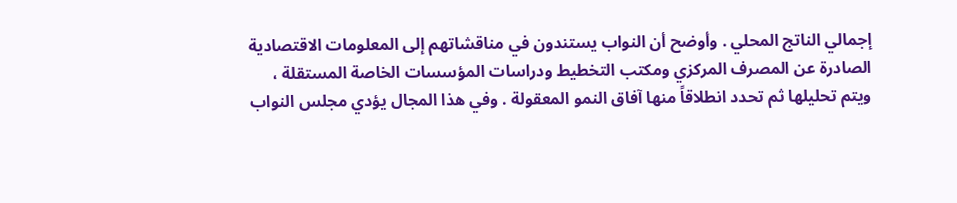إجمالي الناتج المحلي . وأوضح أن النواب يستندون في مناقشاتهم إلى المعلومات الاقتصادية الصادرة عن المصرف المركزي ومكتب التخطيط ودراسات المؤسسات الخاصة المستقلة ، ويتم تحليلها ثم تحدد انطلاقاً منها آفاق النمو المعقولة . وفي هذا المجال يؤدي مجلس النواب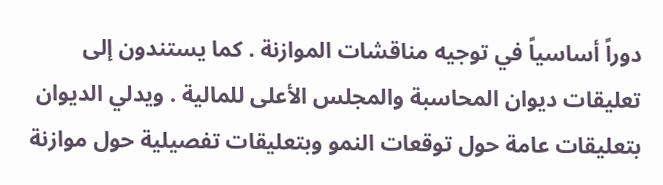دوراً أساسياً في توجيه مناقشات الموازنة . كما يستندون إلى تعليقات ديوان المحاسبة والمجلس الأعلى للمالية . ويدلي الديوان بتعليقات عامة حول توقعات النمو وبتعليقات تفصيلية حول موازنة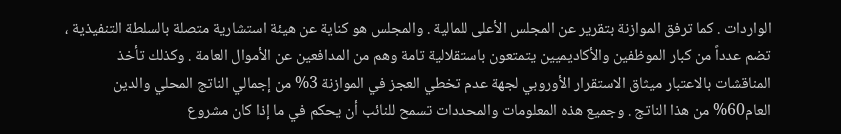الواردات . كما ترفق الموازنة بتقرير عن المجلس الأعلى للمالية . والمجلس هو كناية عن هيئة استشارية متصلة بالسلطة التنفيذية ، تضم عدداً من كبار الموظفين والأكاديميين يتمتعون باستقلالية تامة وهم من المدافعين عن الأموال العامة . وكذلك تأخذ المناقشات بالاعتبار ميثاق الاستقرار الأوروبي لجهة عدم تخطي العجز في الموازنة 3% من إجمالي الناتج المحلي والدين العام60% من هذا الناتج . وجميع هذه المعلومات والمحددات تسمح للنائب أن يحكم في ما إذا كان مشروع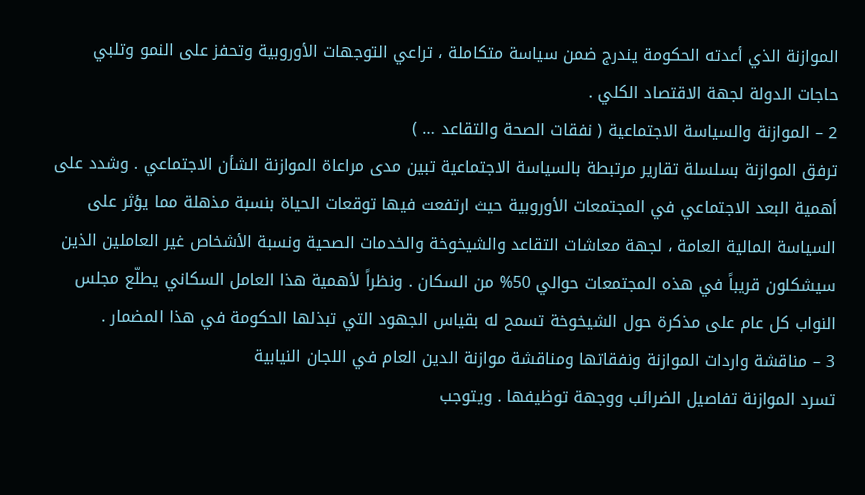الموازنة الذي أعدته الحكومة يندرج ضمن سياسة متكاملة ، تراعي التوجهات الأوروبية وتحفز على النمو وتلبي حاجات الدولة لجهة الاقتصاد الكلي .
2 – الموازنة والسياسة الاجتماعية ( نفقات الصحة والتقاعد … )
ترفق الموازنة بسلسلة تقارير مرتبطة بالسياسة الاجتماعية تبين مدى مراعاة الموازنة الشأن الاجتماعي . وشدد على أهمية البعد الاجتماعي في المجتمعات الأوروبية حيث ارتفعت فيها توقعات الحياة بنسبة مذهلة مما يؤثر على السياسة المالية العامة ، لجهة معاشات التقاعد والشيخوخة والخدمات الصحية ونسبة الأشخاص غير العاملين الذين سيشكلون قريباً في هذه المجتمعات حوالي 50% من السكان . ونظراً لأهمية هذا العامل السكاني يطلّع مجلس النواب كل عام على مذكرة حول الشيخوخة تسمح له بقياس الجهود التي تبذلها الحكومة في هذا المضمار .
3 – مناقشة واردات الموازنة ونفقاتها ومناقشة موازنة الدين العام في اللجان النيابية
تسرد الموازنة تفاصيل الضرائب ووجهة توظيفها . ويتوجب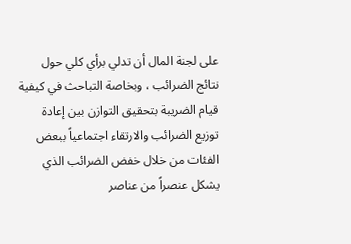على لجنة المال أن تدلي برأي كلي حول نتائج الضرائب ، وبخاصة التباحث في كيفية قيام الضريبة بتحقيق التوازن بين إعادة توزيع الضرائب والارتقاء اجتماعياً ببعض الفئات من خلال خفض الضرائب الذي يشكل عنصراً من عناصر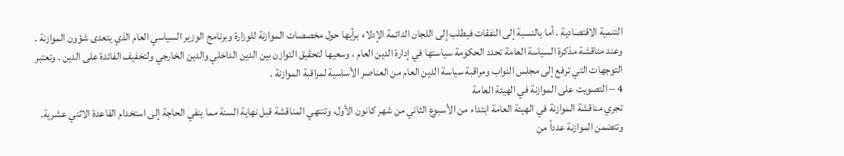التنمية الاقتصادية . أما بالنسبة إلى النفقات فيطلب إلى اللجان الدائمة الإدلاء برأيها حول مخصصات الموازنة للوزارة وبرنامج الوزير السياسي العام الذي يتعدى شؤون الموازنة . وعند مناقشة مذكرة السياسة العامة تحدد الحكومة سياستها في إدارة الدين العام ، وسعيها لتحقيق التوازن بين الدين الداخلي والدين الخارجي ولتخفيف الفائدة على الدين . وتعتبر التوجهات التي ترفع إلى مجلس النواب ومراقبة سياسة الدين العام من العناصر الأساسية لمراقبة الموازنة .
4 – التصويت على الموازنة في الهيئة العامة
تجري مناقشة الموازنة في الهيئة العامة ابتداء من الأسبوع الثاني من شهر كانون الأول، وتنتهي المناقشة قبل نهاية السنة مما ينفي الحاجة إلى استخدام القاعدة الاثني عشرية. وتتضمن الموازنة عدداً من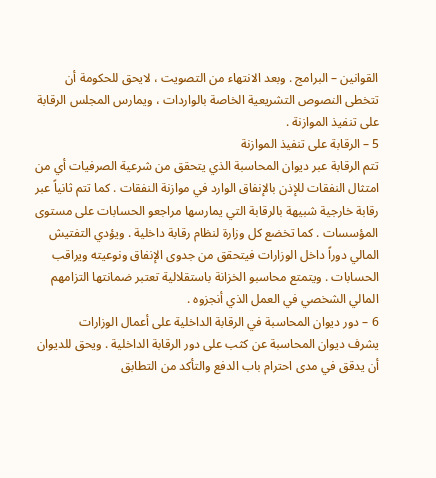القوانين – البرامج . وبعد الانتهاء من التصويت ، لايحق للحكومة أن تتخطى النصوص التشريعية الخاصة بالواردات ، ويمارس المجلس الرقابة على تنفيذ الموازنة .
5 – الرقابة على تنفيذ الموازنة
تتم الرقابة عبر ديوان المحاسبة الذي يتحقق من شرعية الصرفيات أي من امتثال النفقات للإذن بالإنفاق الوارد في موازنة النفقات . كما تتم ثانياً عبر رقابة خارجية شبيهة بالرقابة التي يمارسها مراجعو الحسابات على مستوى المؤسسات . كما تخضع كل وزارة لنظام رقابة داخلية . ويؤدي التفتيش المالي دوراً داخل الوزارات فيتحقق من جدوى الإنفاق ونوعيته ويراقب الحسابات . ويتمتع محاسبو الخزانة باستقلالية تعتبر ضمانتها التزامهم المالي الشخصي في العمل الذي أنجزوه .
6 – دور ديوان المحاسبة في الرقابة الداخلية على أعمال الوزارات
يشرف ديوان المحاسبة عن كثب على دور الرقابة الداخلية . ويحق للديوان أن يدقق في مدى احترام باب الدفع والتأكد من التطابق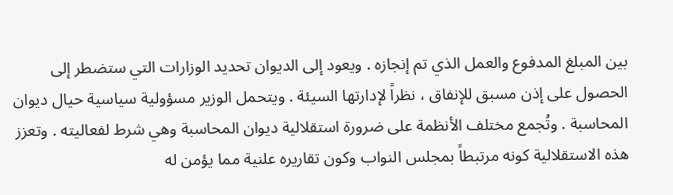بين المبلغ المدفوع والعمل الذي تم إنجازه . ويعود إلى الديوان تحديد الوزارات التي ستضطر إلى الحصول على إذن مسبق للإنفاق ، نظراً لإدارتها السيئة . ويتحمل الوزير مسؤولية سياسية حيال ديوان المحاسبة . وتُجمع مختلف الأنظمة على ضرورة استقلالية ديوان المحاسبة وهي شرط لفعاليته . وتعزز هذه الاستقلالية كونه مرتبطاً بمجلس النواب وكون تقاريره علنية مما يؤمن له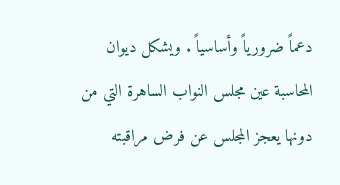دعماً ضرورياً وأساسياً . ويشكل ديوان المحاسبة عين مجلس النواب الساهرة التي من دونها يعجز المجلس عن فرض مراقبته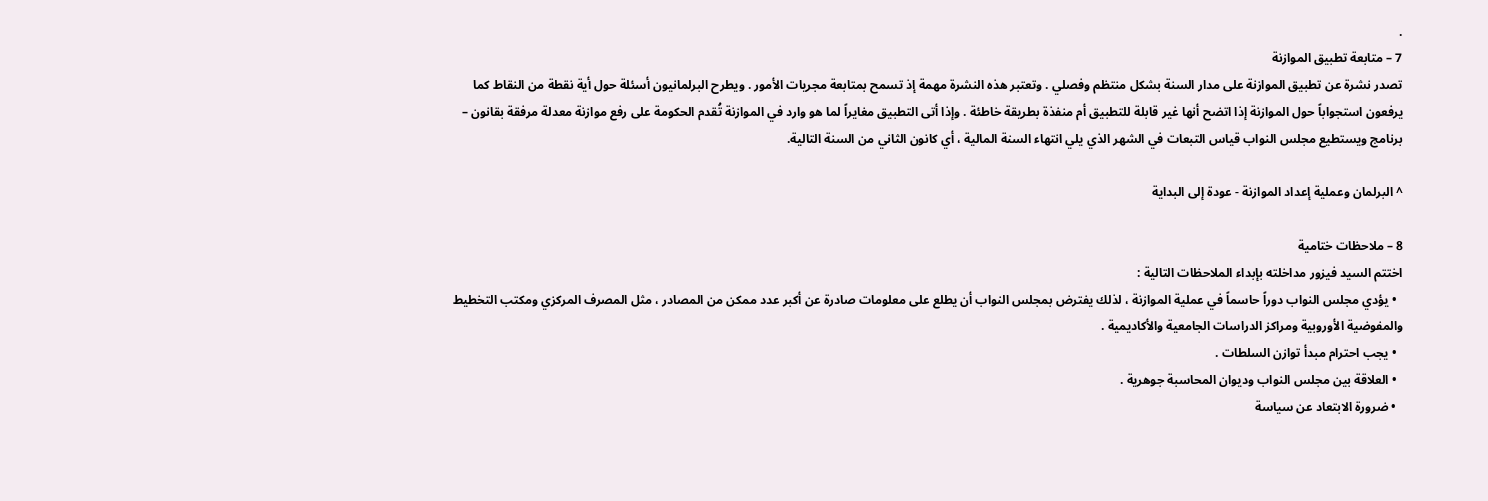.
7 – متابعة تطبيق الموازنة
تصدر نشرة عن تطبيق الموازنة على مدار السنة بشكل منتظم وفصلي . وتعتبر هذه النشرة مهمة إذ تسمح بمتابعة مجريات الأمور . ويطرح البرلمانيون أسئلة حول أية نقطة من النقاط كما يرفعون استجواباً حول الموازنة إذا اتضح أنها غير قابلة للتطبيق أم منفذة بطريقة خاطئة . وإذا أتى التطبيق مغايراً لما هو وارد في الموازنة تُقدم الحكومة على رفع موازنة معدلة مرفقة بقانون – برنامج ويستطيع مجلس النواب قياس التبعات في الشهر الذي يلي انتهاء السنة المالية ، أي كانون الثاني من السنة التالية.

^ البرلمان وعملية إعداد الموازنة - عودة إلى البداية

8 – ملاحظات ختامية
اختتم السيد فيزور مداخلته بإبداء الملاحظات التالية :
  • يؤدي مجلس النواب دوراً حاسماً في عملية الموازنة ، لذلك يفترض بمجلس النواب أن يطلع على معلومات صادرة عن أكبر عدد ممكن من المصادر ، مثل المصرف المركزي ومكتب التخطيط والمفوضية الأوروبية ومراكز الدراسات الجامعية والأكاديمية .
  • يجب احترام مبدأ توازن السلطات .
  • العلاقة بين مجلس النواب وديوان المحاسبة جوهرية .
  • ضرورة الابتعاد عن سياسة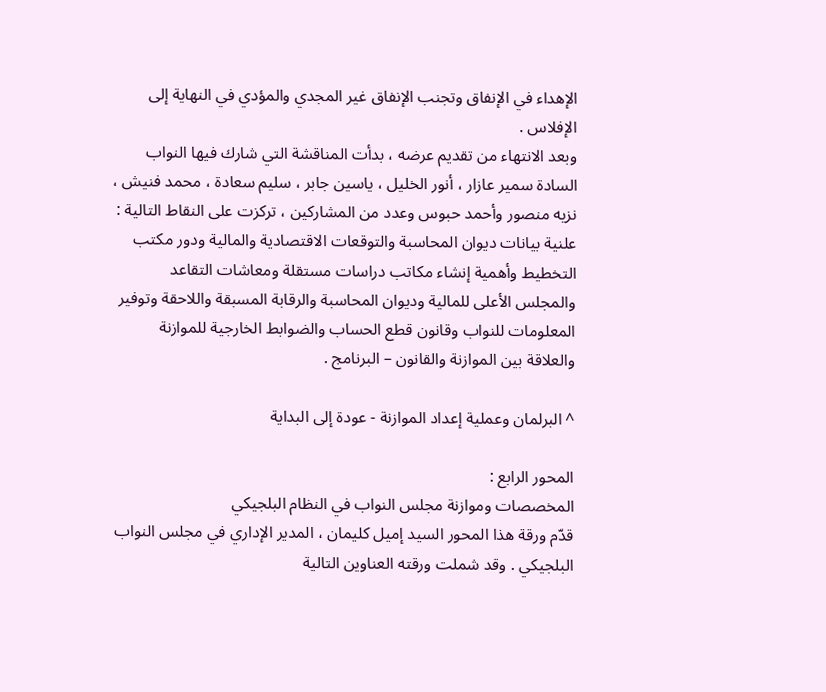الإهداء في الإنفاق وتجنب الإنفاق غير المجدي والمؤدي في النهاية إلى الإفلاس .
وبعد الانتهاء من تقديم عرضه ، بدأت المناقشة التي شارك فيها النواب السادة سمير عازار ، أنور الخليل ، ياسين جابر ، سليم سعادة ، محمد فنيش ، نزيه منصور وأحمد حبوس وعدد من المشاركين ، تركزت على النقاط التالية :
علنية بيانات ديوان المحاسبة والتوقعات الاقتصادية والمالية ودور مكتب التخطيط وأهمية إنشاء مكاتب دراسات مستقلة ومعاشات التقاعد والمجلس الأعلى للمالية وديوان المحاسبة والرقابة المسبقة واللاحقة وتوفير المعلومات للنواب وقانون قطع الحساب والضوابط الخارجية للموازنة والعلاقة بين الموازنة والقانون – البرنامج .

^ البرلمان وعملية إعداد الموازنة - عودة إلى البداية

المحور الرابع :
المخصصات وموازنة مجلس النواب في النظام البلجيكي
قدّم ورقة هذا المحور السيد إميل كليمان ، المدير الإداري في مجلس النواب البلجيكي . وقد شملت ورقته العناوين التالية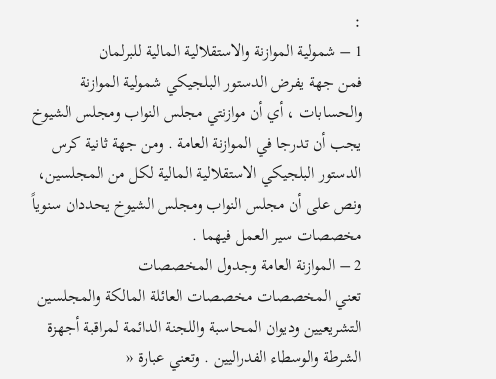:
1 – شمولية الموازنة والاستقلالية المالية للبرلمان
فمن جهة يفرض الدستور البلجيكي شمولية الموازنة والحسابات ، أي أن موازنتي مجلس النواب ومجلس الشيوخ يجب أن تدرجا في الموازنة العامة . ومن جهة ثانية كرس الدستور البلجيكي الاستقلالية المالية لكل من المجلسين، ونص على أن مجلس النواب ومجلس الشيوخ يحددان سنوياً مخصصات سير العمل فيهما .
2 – الموازنة العامة وجدول المخصصات
تعني المخصصات مخصصات العائلة المالكة والمجلسين التشريعيين وديوان المحاسبة واللجنة الدائمة لمراقبة أجهزة الشرطة والوسطاء الفدراليين . وتعني عبارة «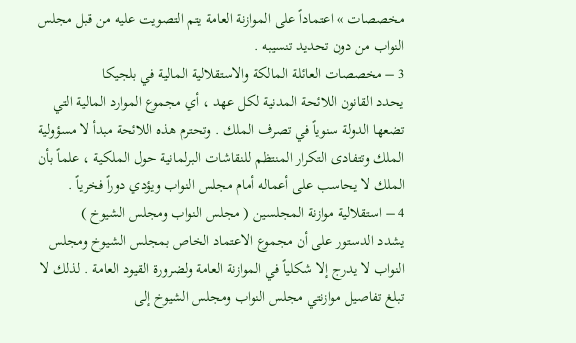مخصصات » اعتماداً على الموازنة العامة يتم التصويت عليه من قبل مجلس النواب من دون تحديد تنسيبه .
3 – مخصصات العائلة المالكة والاستقلالية المالية في بلجيكا
يحدد القانون اللائحة المدنية لكل عهد ، أي مجموع الموارد المالية التي تضعها الدولة سنوياً في تصرف الملك . وتحترم هذه اللائحة مبدأ لا مسؤولية الملك وتتفادى التكرار المنتظم للنقاشات البرلمانية حول الملكية ، علماً بأن الملك لا يحاسب على أعماله أمام مجلس النواب ويؤدي دوراً فخرياً .
4 – استقلالية موازنة المجلسين ( مجلس النواب ومجلس الشيوخ )
يشدد الدستور على أن مجموع الاعتماد الخاص بمجلس الشيوخ ومجلس النواب لا يدرج إلا شكلياً في الموازنة العامة ولضرورة القيود العامة . لذلك لا تبلغ تفاصيل موازنتي مجلس النواب ومجلس الشيوخ إلى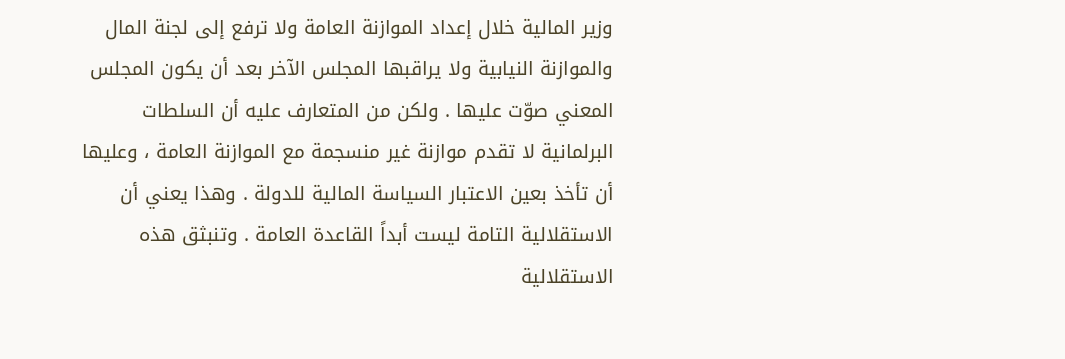وزير المالية خلال إعداد الموازنة العامة ولا ترفع إلى لجنة المال والموازنة النيابية ولا يراقبها المجلس الآخر بعد أن يكون المجلس المعني صوّت عليها . ولكن من المتعارف عليه أن السلطات البرلمانية لا تقدم موازنة غير منسجمة مع الموازنة العامة ، وعليها أن تأخذ بعين الاعتبار السياسة المالية للدولة . وهذا يعني أن الاستقلالية التامة ليست أبداً القاعدة العامة . وتنبثق هذه الاستقلالية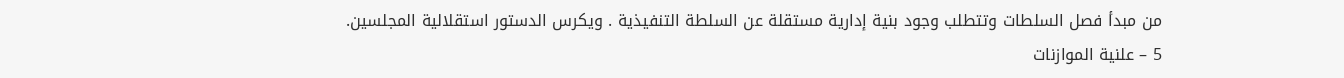من مبدأ فصل السلطات وتتطلب وجود بنية إدارية مستقلة عن السلطة التنفيذية . ويكرس الدستور استقلالية المجلسين.
5 – علنية الموازنات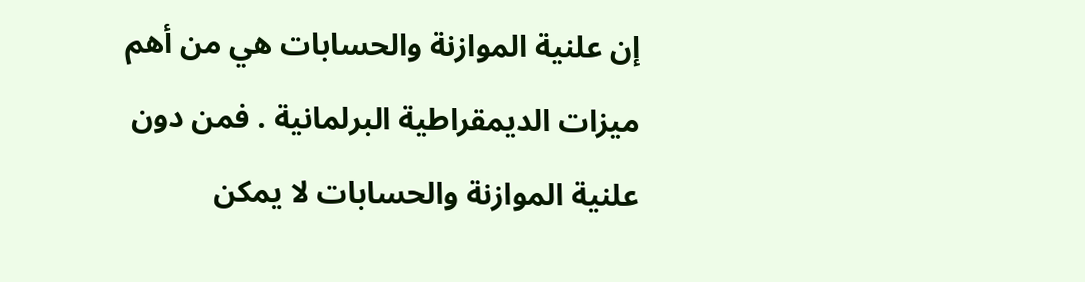إن علنية الموازنة والحسابات هي من أهم ميزات الديمقراطية البرلمانية . فمن دون علنية الموازنة والحسابات لا يمكن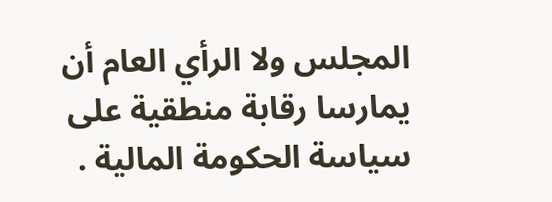المجلس ولا الرأي العام أن يمارسا رقابة منطقية على سياسة الحكومة المالية .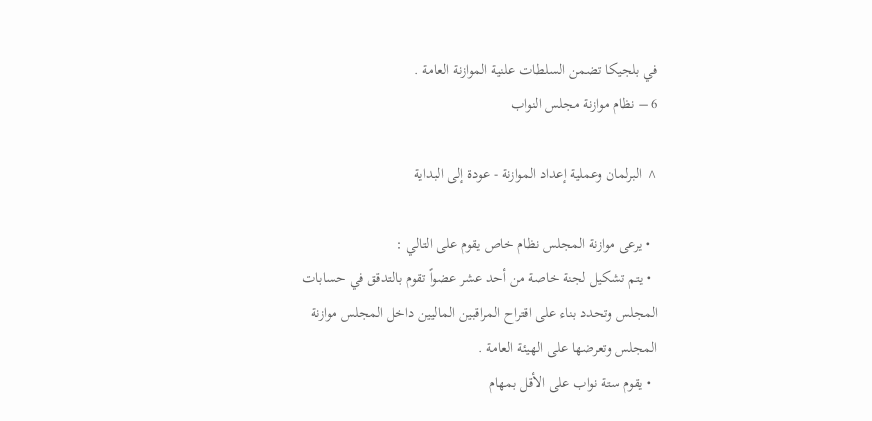في بلجيكا تضمن السلطات علنية الموازنة العامة .
6 – نظام موازنة مجلس النواب

^ البرلمان وعملية إعداد الموازنة - عودة إلى البداية

  • يرعى موازنة المجلس نظام خاص يقوم على التالي :
  • يتم تشكيل لجنة خاصة من أحد عشر عضواً تقوم بالتدقق في حسابات المجلس وتحدد بناء على اقتراح المراقبين الماليين داخل المجلس موازنة المجلس وتعرضها على الهيئة العامة .
  • يقوم ستة نواب على الأقل بمهام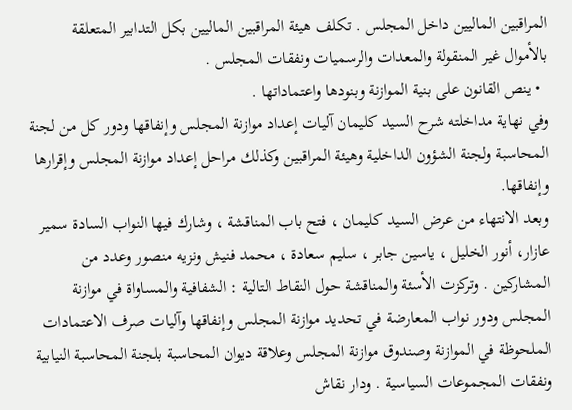المراقبين الماليين داخل المجلس . تكلف هيئة المراقبين الماليين بكل التدابير المتعلقة بالأموال غير المنقولة والمعدات والرسميات ونفقات المجلس .
  • ينص القانون على بنية الموازنة وبنودها واعتماداتها .
وفي نهاية مداخلته شرح السيد كليمان آليات إعداد موازنة المجلس وإنفاقها ودور كل من لجنة المحاسبة ولجنة الشؤون الداخلية وهيئة المراقبين وكذلك مراحل إعداد موازنة المجلس وإقرارها وإنفاقها.
وبعد الانتهاء من عرض السيد كليمان ، فتح باب المناقشة ، وشارك فيها النواب السادة سمير عازار، أنور الخليل ، ياسين جابر ، سليم سعادة ، محمد فنيش ونزيه منصور وعدد من المشاركين . وتركزت الأسئة والمناقشة حول النقاط التالية : الشفافية والمساواة في موازنة المجلس ودور نواب المعارضة في تحديد موازنة المجلس وإنفاقها وآليات صرف الاعتمادات الملحوظة في الموازنة وصندوق موازنة المجلس وعلاقة ديوان المحاسبة بلجنة المحاسبة النيابية ونفقات المجموعات السياسية . ودار نقاش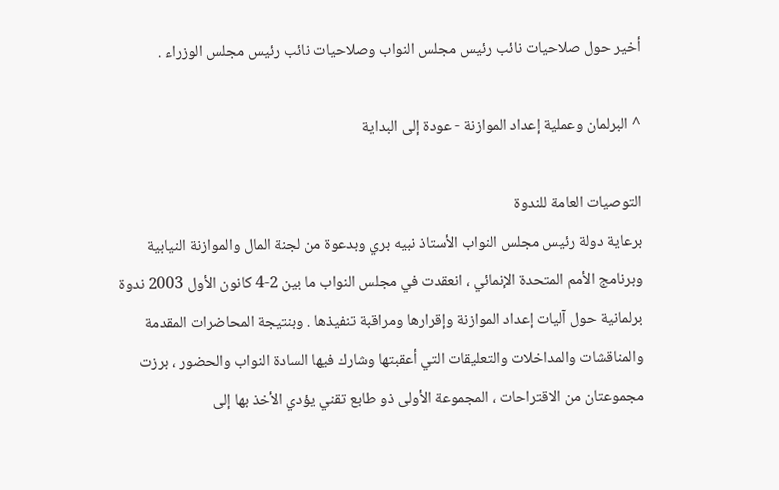أخير حول صلاحيات نائب رئيس مجلس النواب وصلاحيات نائب رئيس مجلس الوزراء .

^ البرلمان وعملية إعداد الموازنة - عودة إلى البداية

التوصيات العامة للندوة
برعاية دولة رئيس مجلس النواب الأستاذ نبيه بري وبدعوة من لجنة المال والموازنة النيابية وبرنامج الأمم المتحدة الإنمائي ، انعقدت في مجلس النواب ما بين 2-4 كانون الأول 2003 ندوة برلمانية حول آليات إعداد الموازنة وإقرارها ومراقبة تنفيذها . وبنتيجة المحاضرات المقدمة والمناقشات والمداخلات والتعليقات التي أعقبتها وشارك فيها السادة النواب والحضور ، برزت مجموعتان من الاقتراحات ، المجموعة الأولى ذو طابع تقني يؤدي الأخذ بها إلى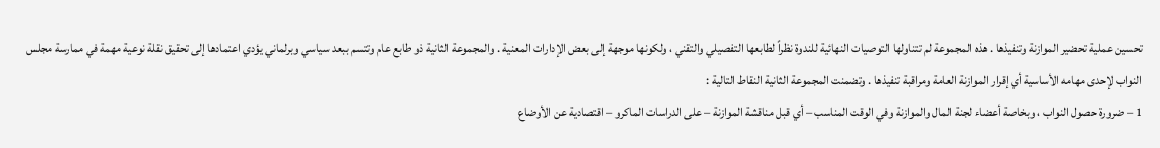تحسين عملية تحضير الموازنة وتنفيذها . هذه المجموعة لم تتناولها التوصيات النهائية للندوة نظراً لطابعها التفصيلي والتقني ، ولكونها موجهة إلى بعض الإدارات المعنية . والمجموعة الثانية ذو طابع عام وتتسم ببعد سياسي وبرلماني يؤدي اعتمادها إلى تحقيق نقلة نوعية مهمة في ممارسة مجلس النواب لإحدى مهامه الأساسية أي إقرار الموازنة العامة ومراقبة تنفيذها . وتضمنت المجموعة الثانية النقاط التالية :
1 – ضرورة حصول النواب ، وبخاصة أعضاء لجنة المال والموازنة وفي الوقت المناسب – أي قبل مناقشة الموازنة – على الدراسات الماكرو – اقتصادية عن الأوضاع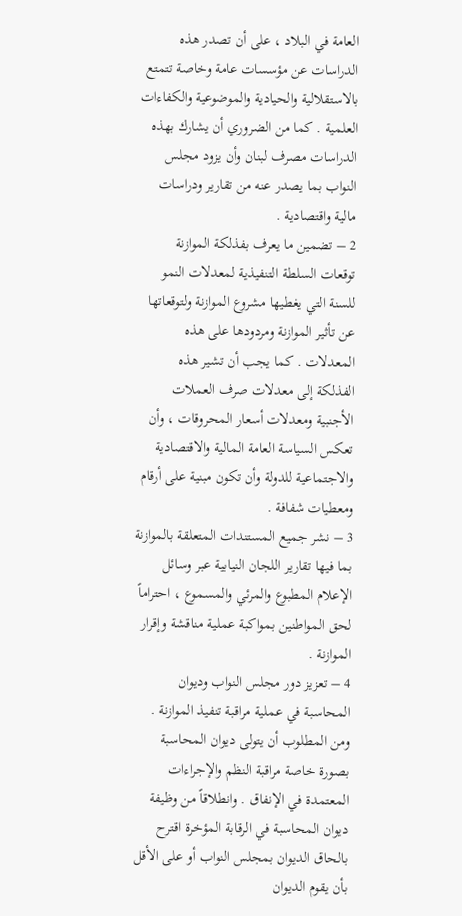العامة في البلاد ، على أن تصدر هذه الدراسات عن مؤسسات عامة وخاصة تتمتع بالاستقلالية والحيادية والموضوعية والكفاءات العلمية . كما من الضروري أن يشارك بهذه الدراسات مصرف لبنان وأن يزود مجلس النواب بما يصدر عنه من تقارير ودراسات مالية واقتصادية .
2 – تضمين ما يعرف بفذلكة الموازنة توقعات السلطة التنفيذية لمعدلات النمو للسنة التي يغطيها مشروع الموازنة ولتوقعاتها عن تأثير الموازنة ومردودها على هذه المعدلات . كما يجب أن تشير هذه الفذلكة إلى معدلات صرف العملات الأجنبية ومعدلات أسعار المحروقات ، وأن تعكس السياسة العامة المالية والاقتصادية والاجتماعية للدولة وأن تكون مبنية على أرقام ومعطيات شفافة .
3 – نشر جميع المستندات المتعلقة بالموازنة بما فيها تقارير اللجان النيابية عبر وسائل الإعلام المطبوع والمرئي والمسموع ، احتراماً لحق المواطنين بمواكبة عملية مناقشة وإقرار الموازنة .
4 – تعزيز دور مجلس النواب وديوان المحاسبة في عملية مراقبة تنفيذ الموازنة . ومن المطلوب أن يتولى ديوان المحاسبة بصورة خاصة مراقبة النظم والإجراءات المعتمدة في الإنفاق . وانطلاقاً من وظيفة ديوان المحاسبة في الرقابة المؤخرة اقترح بالحاق الديوان بمجلس النواب أو على الأقل بأن يقوم الديوان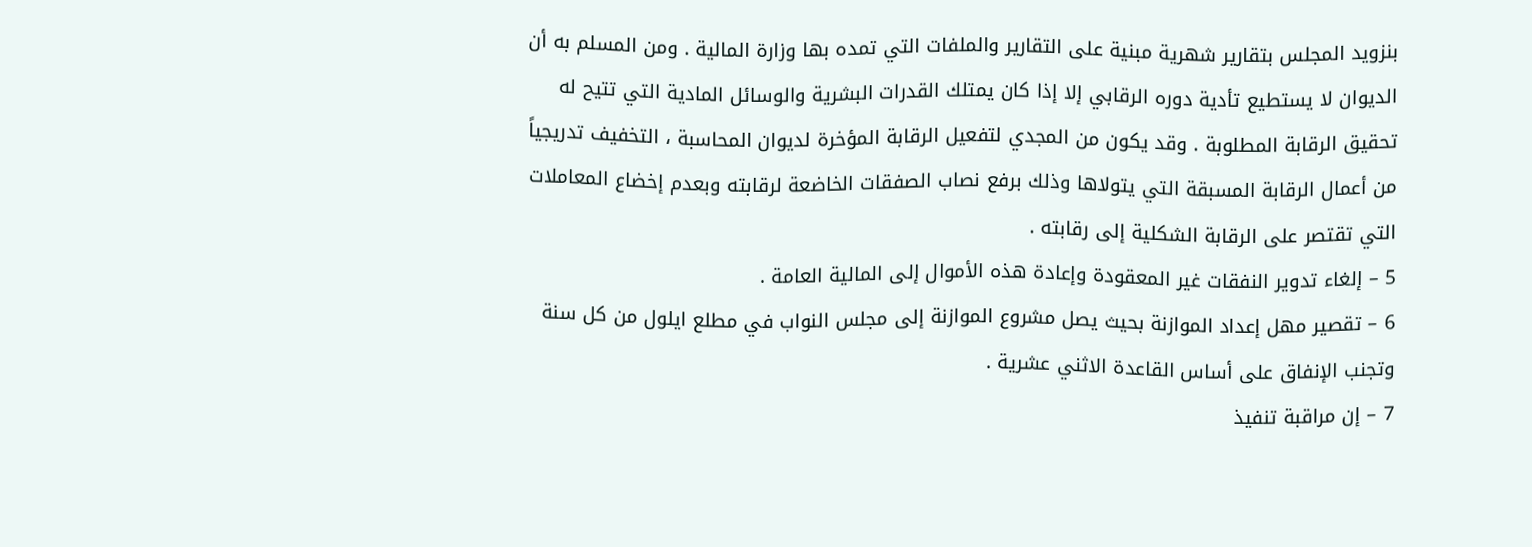بنزويد المجلس بتقارير شهرية مبنية على التقارير والملفات التي تمده بها وزارة المالية . ومن المسلم به أن الديوان لا يستطيع تأدية دوره الرقابي إلا إذا كان يمتلك القدرات البشرية والوسائل المادية التي تتيح له تحقيق الرقابة المطلوبة . وقد يكون من المجدي لتفعيل الرقابة المؤخرة لديوان المحاسبة ، التخفيف تدريجياً من أعمال الرقابة المسبقة التي يتولاها وذلك برفع نصاب الصفقات الخاضعة لرقابته وبعدم إخضاع المعاملات التي تقتصر على الرقابة الشكلية إلى رقابته .
5 – إلغاء تدوير النفقات غير المعقودة وإعادة هذه الأموال إلى المالية العامة .
6 – تقصير مهل إعداد الموازنة بحيث يصل مشروع الموازنة إلى مجلس النواب في مطلع ايلول من كل سنة وتجنب الإنفاق على أساس القاعدة الاثني عشرية .
7 – إن مراقبة تنفيذ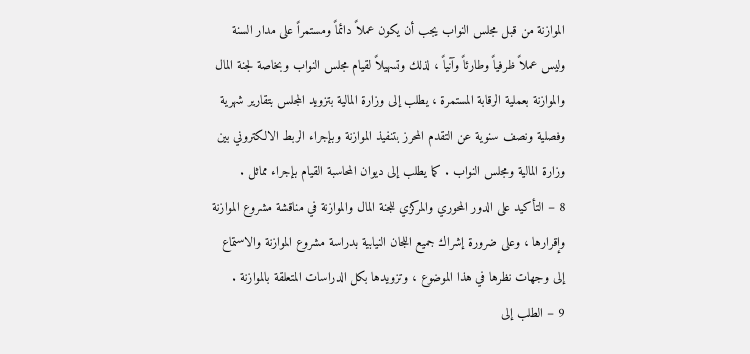الموازنة من قبل مجلس النواب يجب أن يكون عملاً دائماً ومستمراً على مدار السنة وليس عملاً ظرفياً وطارئاً وآنياً ، لذلك وتسهيلاً لقيام مجلس النواب وبخاصة لجنة المال والموازنة بعملية الرقابة المستمرة ، يطلب إلى وزارة المالية بتزويد المجلس بتقارير شهرية وفصلية ونصف سنوية عن التقدم المحرز بتنفيذ الموازنة وبإجراء الربط الالكتروني بين وزارة المالية ومجلس النواب . كما يطلب إلى ديوان المحاسبة القيام بإجراء مماثل .
8 – التأكيد على الدور المحوري والمركزي للجنة المال والموازنة في مناقشة مشروع الموازنة وإقرارها ، وعلى ضرورة إشراك جميع اللجان النيابية بدراسة مشروع الموازنة والاستماع إلى وجهات نظرها في هذا الموضوع ، وتزويدها بكل الدراسات المتعلقة بالموازنة .
9 – الطلب إلى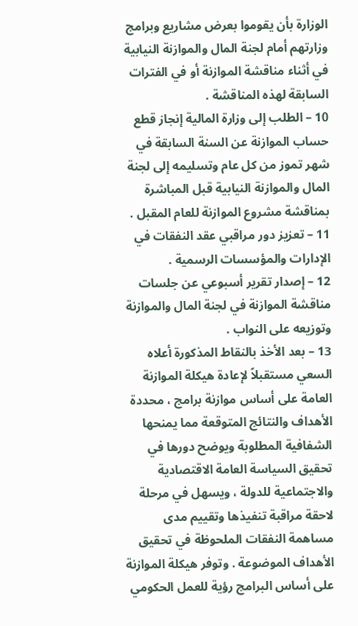الوزارة بأن يقوموا بعرض مشاريع وبرامج وزارتهم أمام لجنة المال والموازنة النيابية في أثناء مناقشة الموازنة أو في الفترات السابقة لهذه المناقشة .
10 – الطلب إلى وزارة المالية إنجاز قطع حساب الموازنة عن السنة السابقة في شهر تموز من كل عام وتسليمه إلى لجنة المال والموازنة النيابية قبل المباشرة بمناقشة مشروع الموازنة للعام المقبل .
11 – تعزيز دور مراقبي عقد النفقات في الإدارات والمؤسسات الرسمية .
12 – إصدار تقرير أسبوعي عن جلسات مناقشة الموازنة في لجنة المال والموازنة وتوزيعه على النواب .
13 – بعد الأخذ بالنقاط المذكورة أعلاه السعي مستقبلاً لإعادة هيكلة الموازنة العامة على أساس موازنة برامج ، محددة الأهداف والنتائج المتوقعة مما يمنحها الشفافية المطلوبة ويوضح دورها في تحقيق السياسة العامة الاقتصادية والاجتماعية للدولة ، ويسهل في مرحلة لاحقة مراقبة تنفيذها وتقييم مدى مساهمة النفقات الملحوظة في تحقيق الأهداف الموضوعة . وتوفر هيكلة الموازنة على أساس البرامج رؤية للعمل الحكومي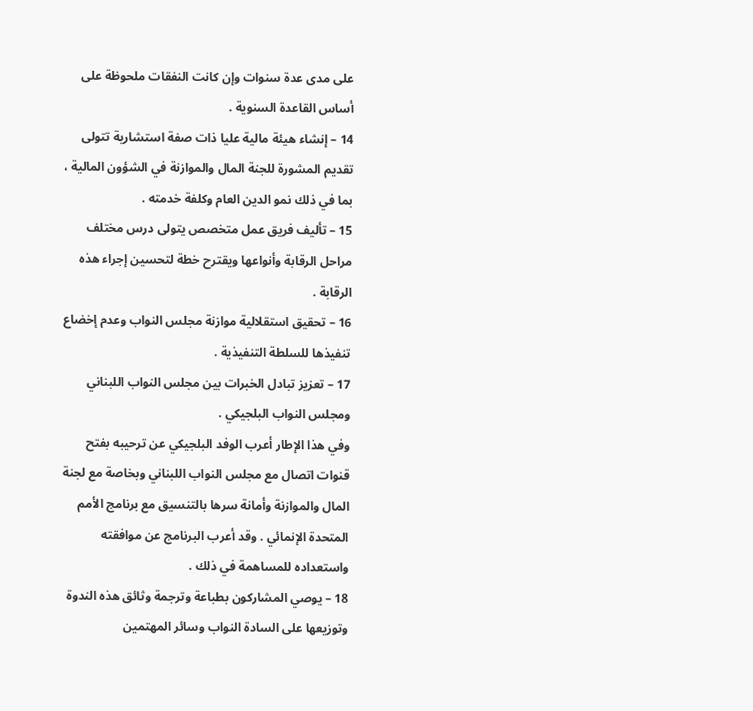على مدى عدة سنوات وإن كانت النفقات ملحوظة على أساس القاعدة السنوية .
14 – إنشاء هيئة مالية عليا ذات صفة استشارية تتولى تقديم المشورة للجنة المال والموازنة في الشؤون المالية ، بما في ذلك نمو الدين العام وكلفة خدمته .
15 – تأليف فريق عمل متخصص يتولى درس مختلف مراحل الرقابة وأنواعها ويقترح خطة لتحسين إجراء هذه الرقابة .
16 – تحقيق استقلالية موازنة مجلس النواب وعدم إخضاع تنفيذها للسلطة التنفيذية .
17 – تعزيز تبادل الخبرات بين مجلس النواب اللبناني ومجلس النواب البلجيكي .
وفي هذا الإطار أعرب الوفد البلجيكي عن ترحيبه بفتح قنوات اتصال مع مجلس النواب اللبناني وبخاصة مع لجنة المال والموازنة وأمانة سرها بالتنسيق مع برنامج الأمم المتحدة الإنمائي . وقد أعرب البرنامج عن موافقته واستعداده للمساهمة في ذلك .
18 – يوصي المشاركون بطباعة وترجمة وثائق هذه الندوة وتوزيعها على السادة النواب وسائر المهتمين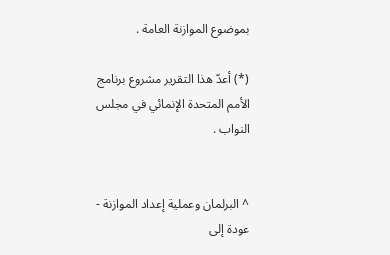بموضوع الموازنة العامة .

(*) أعدّ هذا التقرير مشروع برنامج الأمم المتحدة الإنمائي في مجلس النواب .


^ البرلمان وعملية إعداد الموازنة - عودة إلى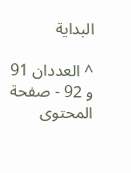البداية

^ العددان 91 و 92 - صفحة المحتوى